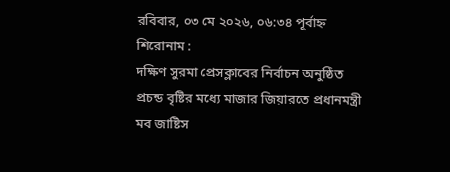রবিবার, ০৩ মে ২০২৬, ০৬:৩৪ পূর্বাহ্ন
শিরোনাম :
দক্ষিণ সুরমা প্রেসক্লাবের নির্বাচন অনুষ্ঠিত প্রচন্ড বৃষ্টির মধ্যে মাজার জিয়ারতে প্রধানমন্ত্রী মব জাষ্টিস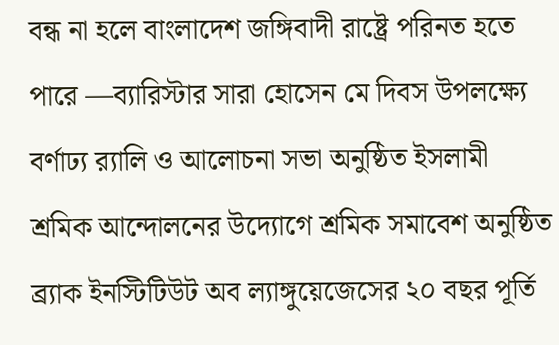বন্ধ না হলে বাংলাদেশ জঙ্গিবাদী রাষ্ট্রে পরিনত হতে পারে —ব্যারিস্টার সারা হোসেন মে দিবস উপলক্ষ্যে বর্ণাঢ্য র‍্যালি ও আলোচনা সভা অনুষ্ঠিত ইসলামী শ্রমিক আন্দোলনের উদ্যোগে শ্রমিক সমাবেশ অনুষ্ঠিত ব্র্যাক ইনস্টিটিউট অব ল্যাঙ্গুয়েজেসের ২০ বছর পূর্তি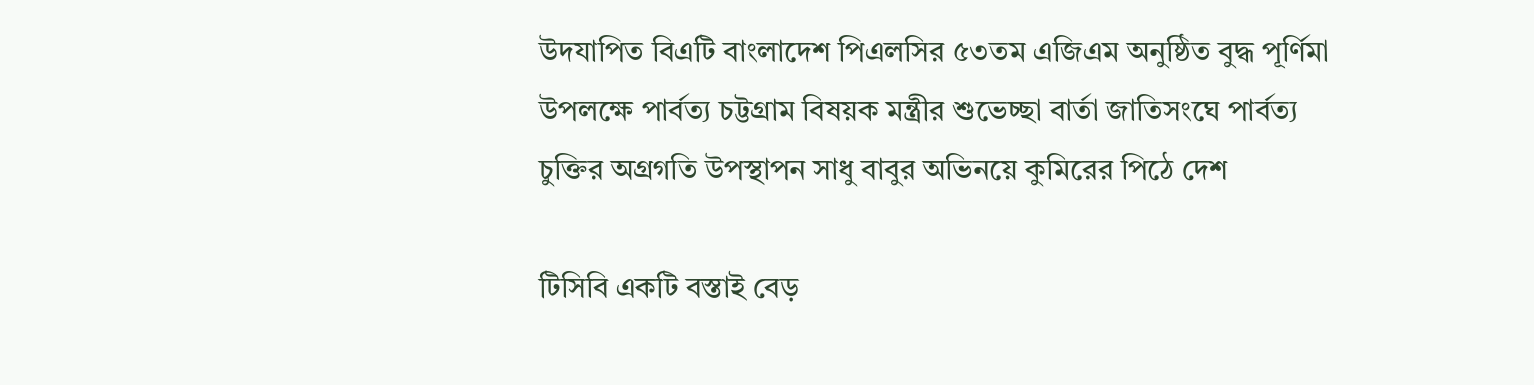উদযাপিত বিএটি বাংলাদেশ পিএলসির ৫৩তম এজিএম অনুষ্ঠিত বুদ্ধ পূর্ণিমা উপলক্ষে পার্বত্য চট্টগ্রাম বিষয়ক মন্ত্রীর শুভেচ্ছা বার্তা জাতিসংঘে পার্বত্য চুক্তির অগ্রগতি উপস্থাপন সাধু বাবুর অভিনয়ে কুমিরের পিঠে দেশ

টিসিবি একটি বস্তাই বেড়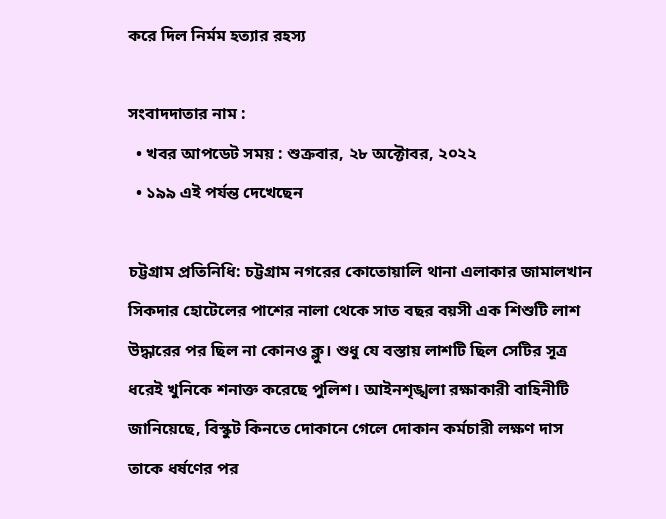করে দিল নির্মম হত্যার রহস্য

সংবাদদাতার নাম :
  • খবর আপডেট সময় : শুক্রবার, ২৮ অক্টোবর, ২০২২
  • ১৯৯ এই পর্যন্ত দেখেছেন

চট্টগ্রাম প্রতিনিধি: চট্টগ্রাম নগরের কোতোয়ালি থানা এলাকার জামালখান সিকদার হোটেলের পাশের নালা থেকে সাত বছর বয়সী এক শিশুটি লাশ উদ্ধারের পর ছিল না কোনও ক্লু। শুধু যে বস্তায় লাশটি ছিল সেটির সূত্র ধরেই খুনিকে শনাক্ত করেছে পুলিশ। আইনশৃঙ্খলা রক্ষাকারী বাহিনীটি জানিয়েছে, বিস্কুট কিনতে দোকানে গেলে দোকান কর্মচারী লক্ষণ দাস তাকে ধর্ষণের পর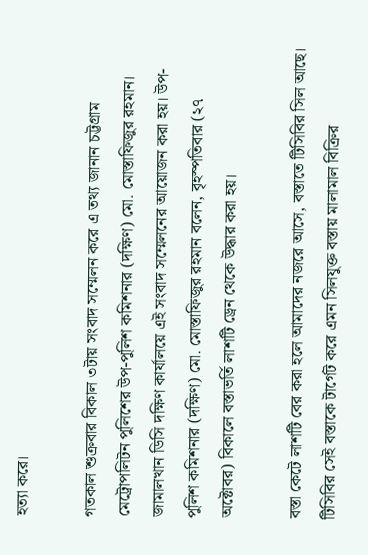হত্যা করে।

গতকাল শুক্রবার বিকাল ৩টায় সংবাদ সম্মেলন করে এ তথ্য জানান চট্টগ্রাম মেট্রোপলিটন পুলিশের উপ-পুলিশ কমিশনার (দক্ষিণ) মো. মোস্তাফিজুর রহমান। জামালখান ডিসি দক্ষিণ কার্যালয়ে এই সংবাদ সম্মেলনের আয়োজন করা হয়। উপ-পুলিশ কমিশনার (দক্ষিণ) মো. মোস্তাফিজুর রহমান বলেন, বৃহস্পতিবার (২৭ অক্টোবর) বিকালে বস্তাভর্তি লাশটি ড্রেন থেকে উদ্ধার করা হয়।

বস্তা কেটে লাশটি বের করা হলে আমাদের নজরে আসে, বস্তাতে টিসিবির সিল আছে। টিসিবির সেই বস্তাকে টার্গেট করে এমন সিলযুক্ত বস্তায় মালামাল বিক্রির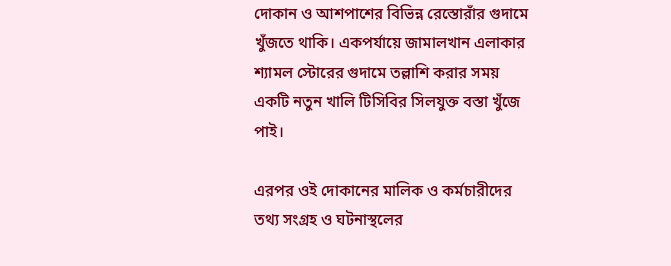দোকান ও আশপাশের বিভিন্ন রেস্তোরাঁর গুদামে খুঁজতে থাকি। একপর্যায়ে জামালখান এলাকার শ্যামল স্টোরের গুদামে তল্লাশি করার সময় একটি নতুন খালি টিসিবির সিলযুক্ত বস্তা খুঁজে পাই।

এরপর ওই দোকানের মালিক ও কর্মচারীদের তথ্য সংগ্রহ ও ঘটনাস্থলের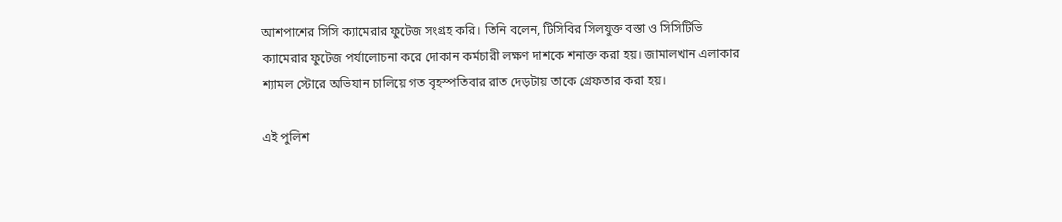আশপাশের সিসি ক্যামেরার ফুটেজ সংগ্রহ করি। তিনি বলেন, টিসিবির সিলযুক্ত বস্তা ও সিসিটিভি ক্যামেরার ফুটেজ পর্যালোচনা করে দোকান কর্মচারী লক্ষণ দাশকে শনাক্ত করা হয়। জামালখান এলাকার শ্যামল স্টোরে অভিযান চালিয়ে গত বৃহস্পতিবার রাত দেড়টায় তাকে গ্রেফতার করা হয়।

এই পুলিশ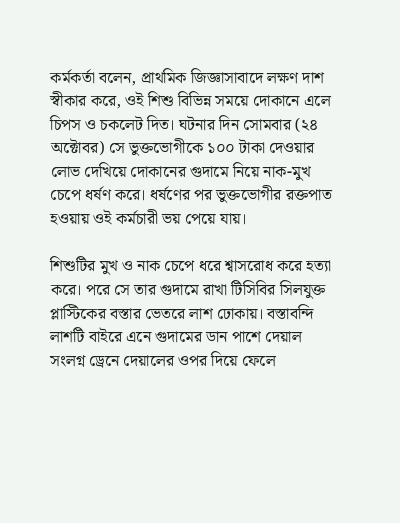কর্মকর্তা বলেন, প্রাথমিক জিজ্ঞাসাবাদে লক্ষণ দাশ স্বীকার করে, ওই শিশু বিভিন্ন সময়ে দোকানে এলে চিপস ও চকলেট দিত। ঘটনার দিন সোমবার (২৪ অক্টোবর) সে ভুক্তভোগীকে ১০০ টাকা দেওয়ার লোভ দেখিয়ে দোকানের গুদামে নিয়ে নাক-মুখ চেপে ধর্ষণ করে। ধর্ষণের পর ভুক্তভোগীর রক্তপাত হওয়ায় ওই কর্মচারী ভয় পেয়ে যায়।

শিশুটির মুখ ও নাক চেপে ধরে শ্বাসরোধ করে হত্যা করে। পরে সে তার গুদামে রাখা টিসিবির সিলযুক্ত প্লাস্টিকের বস্তার ভেতরে লাশ ঢোকায়। বস্তাবন্দি লাশটি বাইরে এনে গুদামের ডান পাশে দেয়াল সংলগ্ন ড্রেনে দেয়ালের ওপর দিয়ে ফেলে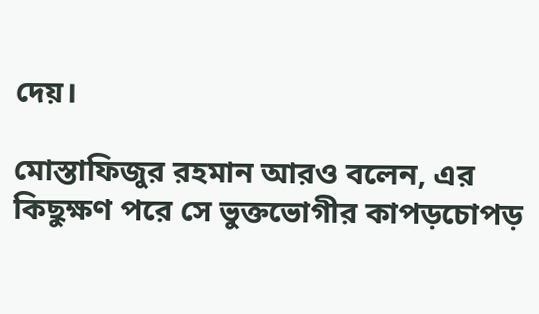দেয়।

মোস্তাফিজুর রহমান আরও বলেন, এর কিছুক্ষণ পরে সে ভুক্তভোগীর কাপড়চোপড়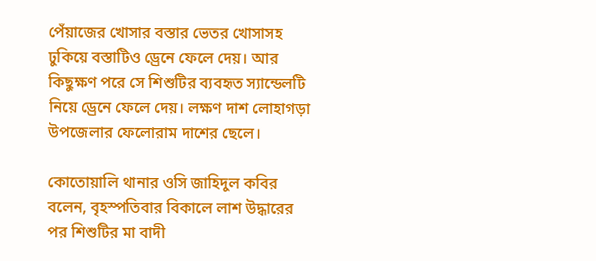পেঁয়াজের খোসার বস্তার ভেতর খোসাসহ ঢুকিয়ে বস্তাটিও ড্রেনে ফেলে দেয়। আর কিছুক্ষণ পরে সে শিশুটির ব্যবহৃত স্যান্ডেলটি নিয়ে ড্রেনে ফেলে দেয়। লক্ষণ দাশ লোহাগড়া উপজেলার ফেলোরাম দাশের ছেলে।

কোতোয়ালি থানার ওসি জাহিদুল কবির বলেন, বৃহস্পতিবার বিকালে লাশ উদ্ধারের পর শিশুটির মা বাদী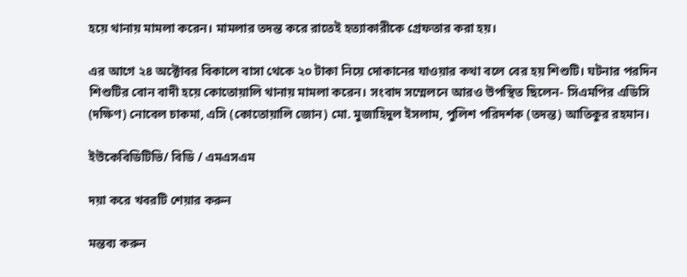হয়ে থানায় মামলা করেন। মামলার তদন্ত করে রাতেই হত্যাকারীকে গ্রেফতার করা হয়।

এর আগে ২৪ অক্টোবর বিকালে বাসা থেকে ২০ টাকা নিয়ে দোকানের যাওয়ার কথা বলে বের হয় শিশুটি। ঘটনার পরদিন শিশুটির বোন বাদী হয়ে কোতোয়ালি থানায় মামলা করেন। সংবাদ সম্মেলনে আরও উপস্থিত ছিলেন- সিএমপির এডিসি (দক্ষিণ) নোবেল চাকমা, এসি (কোতোয়ালি জোন) মো. মুজাহিদুল ইসলাম, পুলিশ পরিদর্শক (তদন্ত) আতিকুর রহমান।

ইউকেবিডিটিভি/ বিডি / এমএসএম

দয়া করে খবরটি শেয়ার করুন

মন্তব্য করুন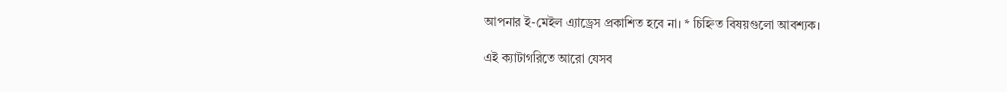আপনার ই-মেইল এ্যাড্রেস প্রকাশিত হবে না। * চিহ্নিত বিষয়গুলো আবশ্যক।

এই ক্যাটাগরিতে আরো যেসব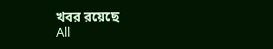খবর রয়েছে
All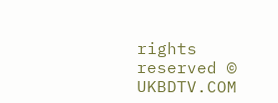rights reserved © UKBDTV.COM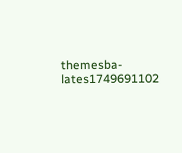themesba-lates1749691102